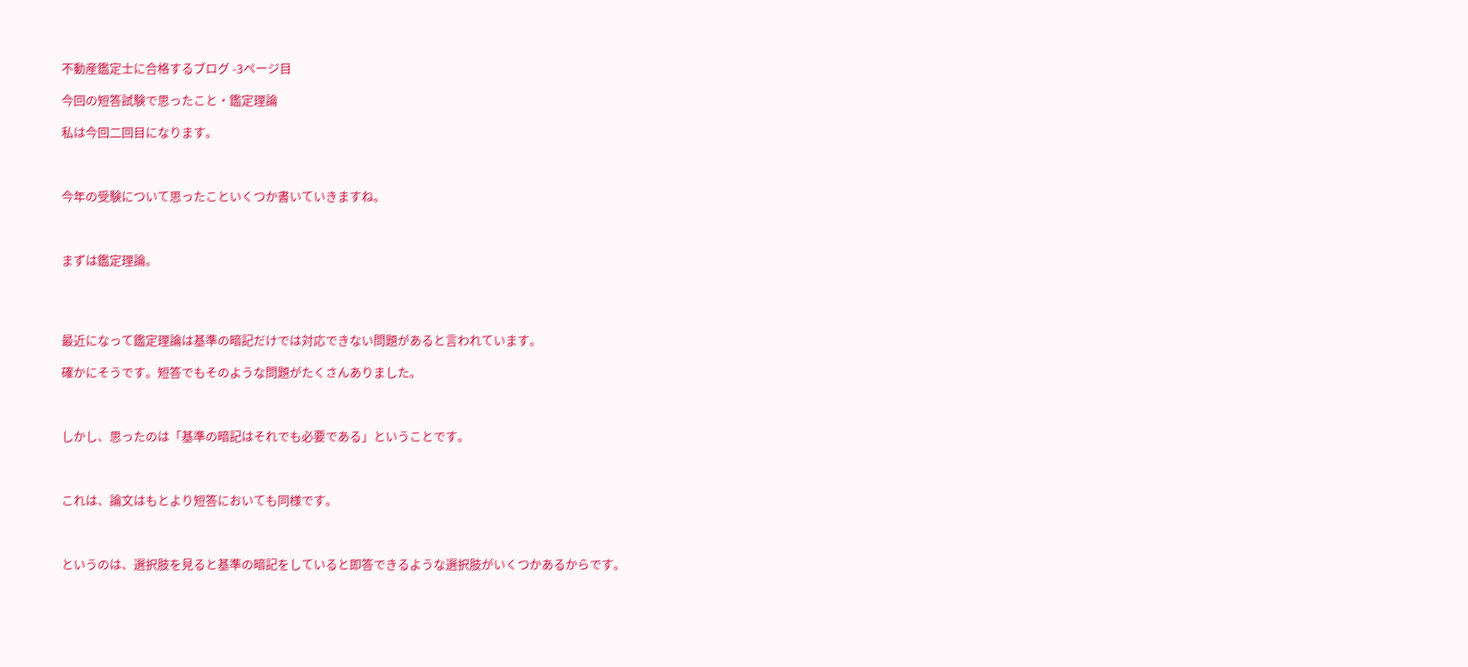不動産鑑定士に合格するブログ -3ページ目

今回の短答試験で思ったこと・鑑定理論

私は今回二回目になります。



今年の受験について思ったこといくつか書いていきますね。



まずは鑑定理論。




最近になって鑑定理論は基準の暗記だけでは対応できない問題があると言われています。

確かにそうです。短答でもそのような問題がたくさんありました。



しかし、思ったのは「基準の暗記はそれでも必要である」ということです。



これは、論文はもとより短答においても同様です。



というのは、選択肢を見ると基準の暗記をしていると即答できるような選択肢がいくつかあるからです。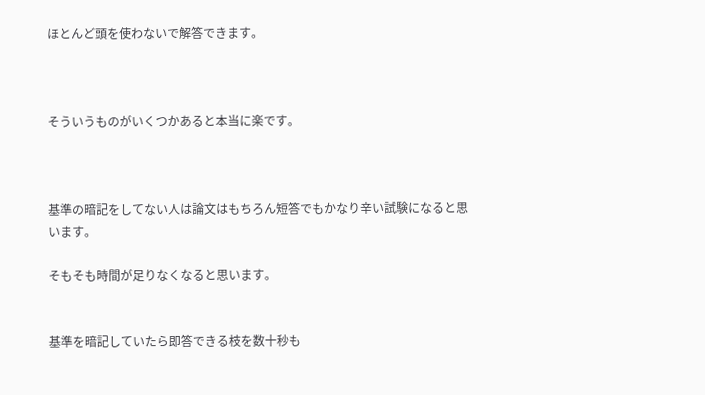ほとんど頭を使わないで解答できます。



そういうものがいくつかあると本当に楽です。



基準の暗記をしてない人は論文はもちろん短答でもかなり辛い試験になると思います。

そもそも時間が足りなくなると思います。


基準を暗記していたら即答できる枝を数十秒も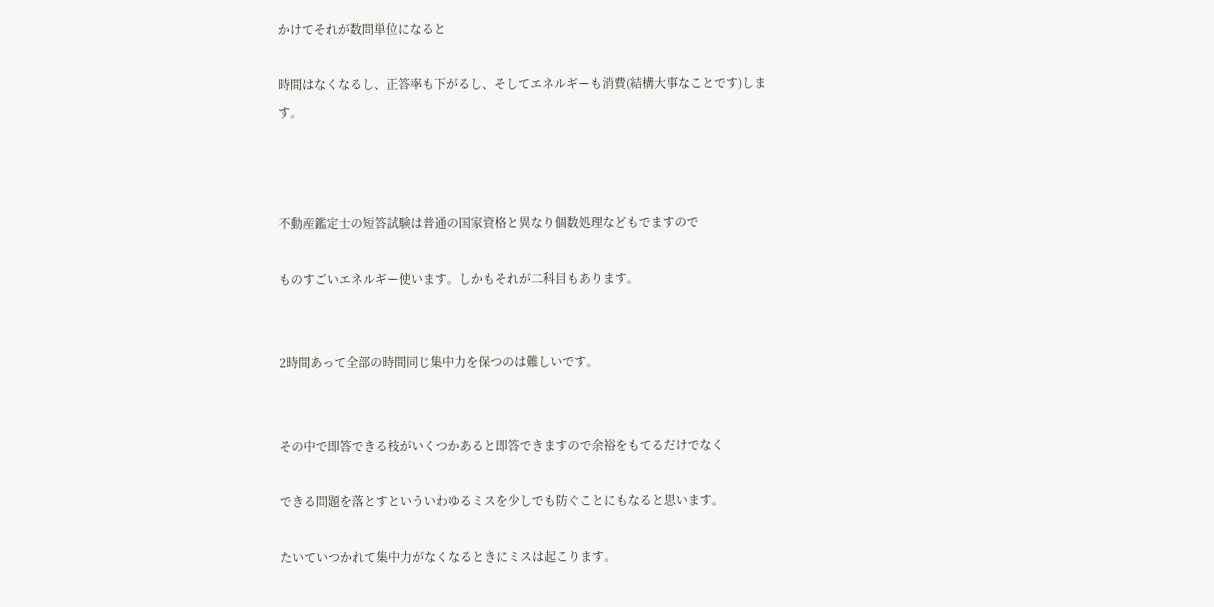かけてそれが数問単位になると

時間はなくなるし、正答率も下がるし、そしてエネルギーも消費(結構大事なことです)します。



不動産鑑定士の短答試験は普通の国家資格と異なり個数処理などもでますので

ものすごいエネルギー使います。しかもそれが二科目もあります。


2時間あって全部の時間同じ集中力を保つのは難しいです。


その中で即答できる枝がいくつかあると即答できますので余裕をもてるだけでなく

できる問題を落とすといういわゆるミスを少しでも防ぐことにもなると思います。

たいていつかれて集中力がなくなるときにミスは起こります。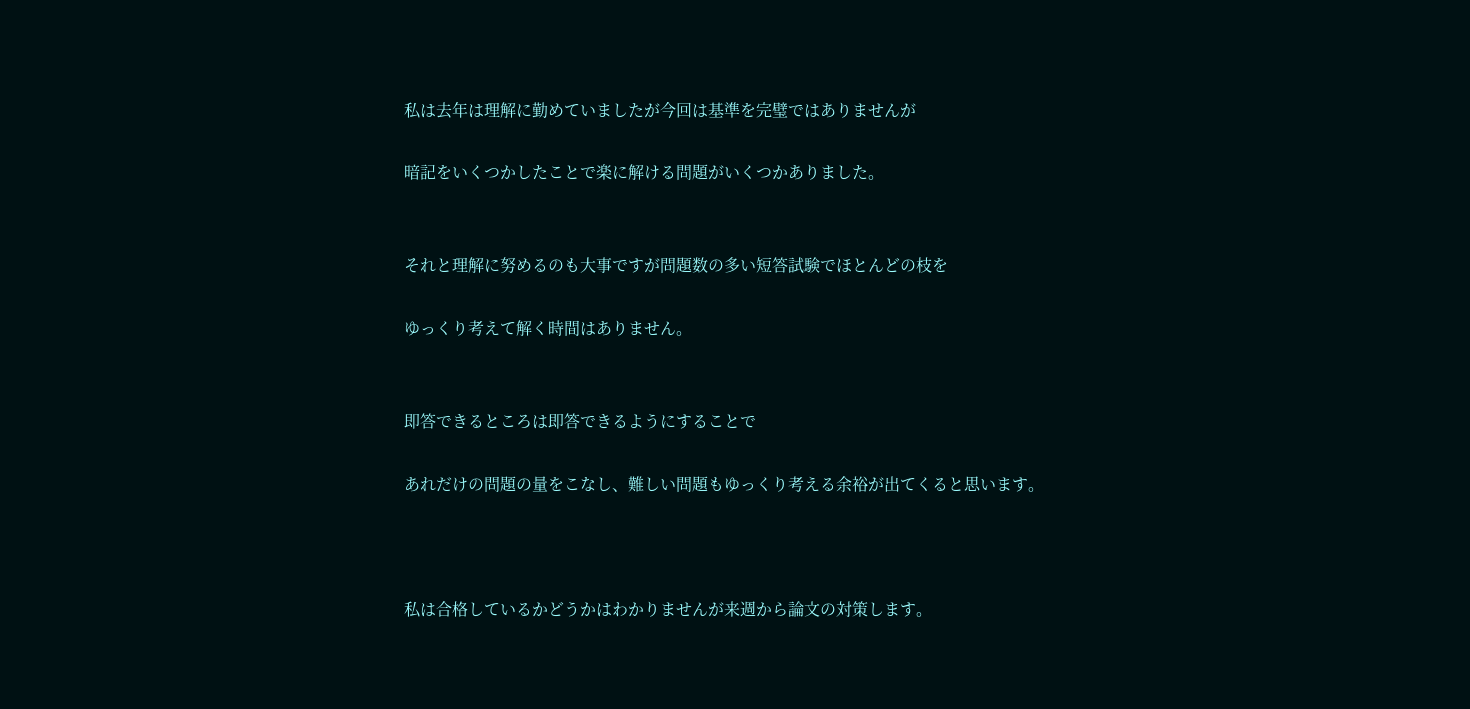私は去年は理解に勤めていましたが今回は基準を完璧ではありませんが

暗記をいくつかしたことで楽に解ける問題がいくつかありました。


それと理解に努めるのも大事ですが問題数の多い短答試験でほとんどの枝を

ゆっくり考えて解く時間はありません。


即答できるところは即答できるようにすることで

あれだけの問題の量をこなし、難しい問題もゆっくり考える余裕が出てくると思います。



私は合格しているかどうかはわかりませんが来週から論文の対策します。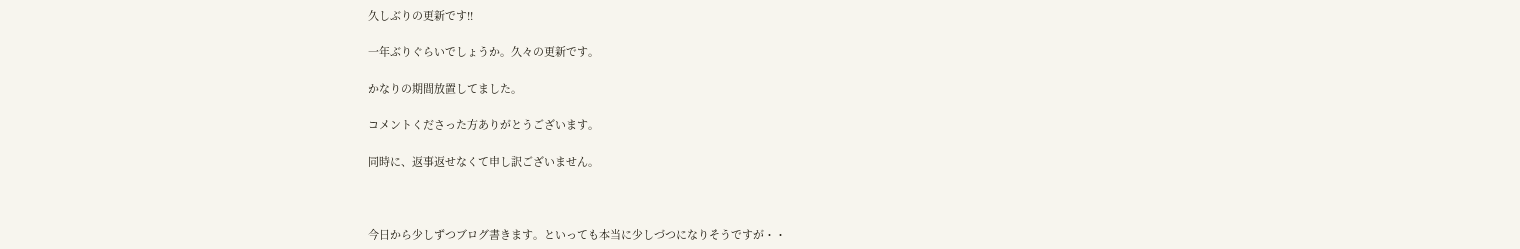久しぶりの更新です!!

一年ぶりぐらいでしょうか。久々の更新です。

かなりの期間放置してました。

コメントくださった方ありがとうございます。

同時に、返事返せなくて申し訳ございません。



今日から少しずつブログ書きます。といっても本当に少しづつになりそうですが・・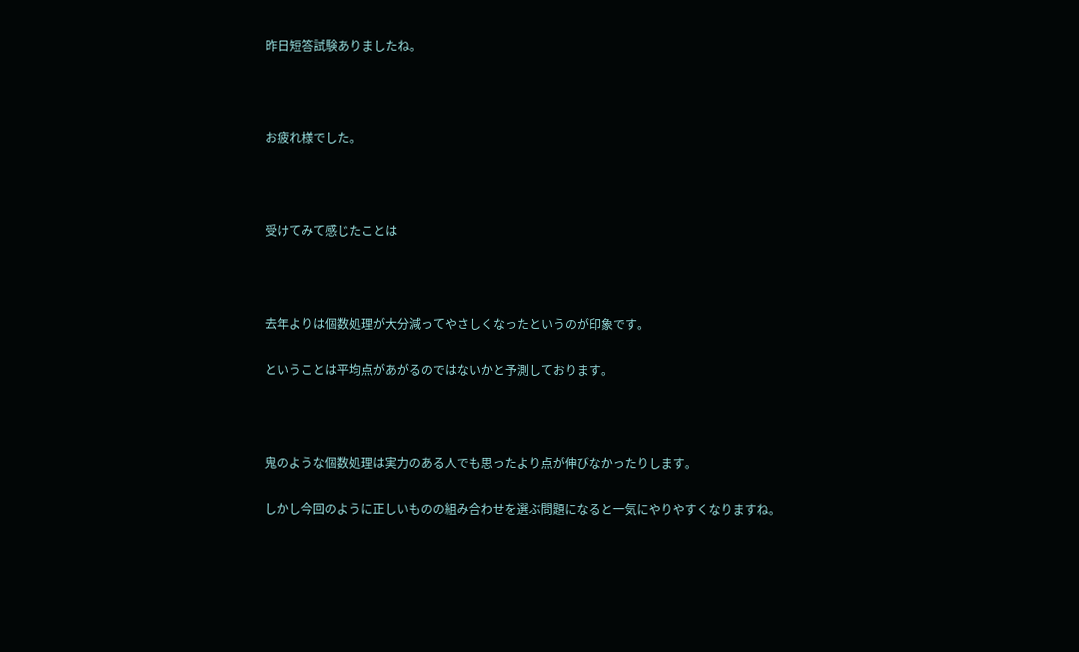昨日短答試験ありましたね。



お疲れ様でした。



受けてみて感じたことは



去年よりは個数処理が大分減ってやさしくなったというのが印象です。

ということは平均点があがるのではないかと予測しております。



鬼のような個数処理は実力のある人でも思ったより点が伸びなかったりします。

しかし今回のように正しいものの組み合わせを選ぶ問題になると一気にやりやすくなりますね。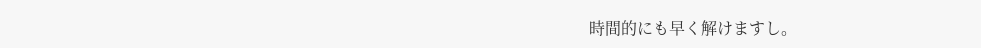時間的にも早く解けますし。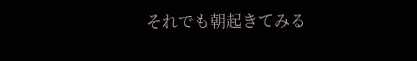それでも朝起きてみる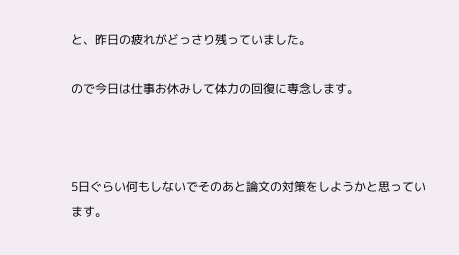と、昨日の疲れがどっさり残っていました。

ので今日は仕事お休みして体力の回復に専念します。



5日ぐらい何もしないでそのあと論文の対策をしようかと思っています。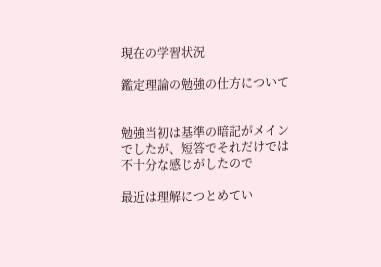現在の学習状況

鑑定理論の勉強の仕方について


勉強当初は基準の暗記がメインでしたが、短答でそれだけでは不十分な感じがしたので

最近は理解につとめてい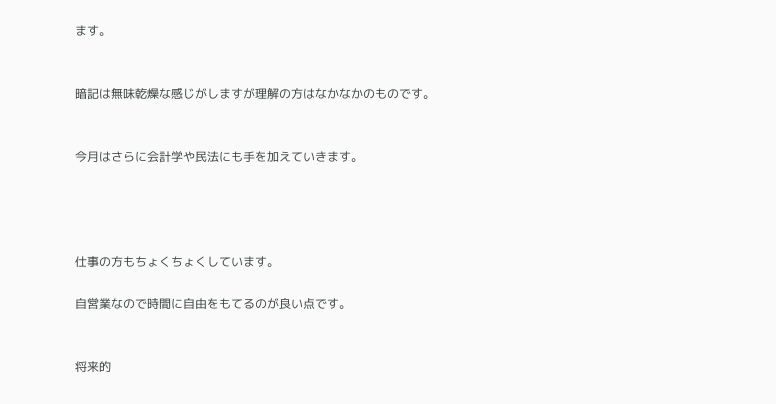ます。


暗記は無味乾燥な感じがしますが理解の方はなかなかのものです。


今月はさらに会計学や民法にも手を加えていきます。




仕事の方もちょくちょくしています。

自営業なので時間に自由をもてるのが良い点です。


将来的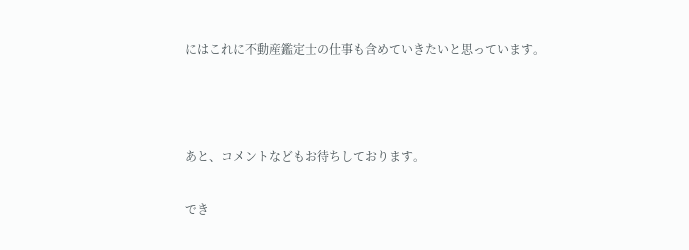にはこれに不動産鑑定士の仕事も含めていきたいと思っています。



あと、コメントなどもお待ちしております。

でき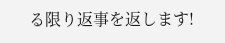る限り返事を返します!